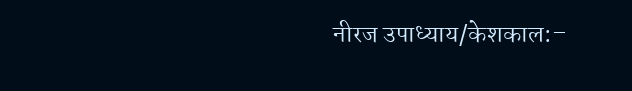नीरज उपाध्याय/केशकाल:–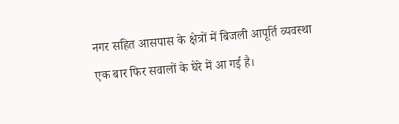नगर सहित आसपास के क्षेत्रों में बिजली आपूर्ति व्यवस्था एक बार फिर सवालों के घेरे में आ गई है।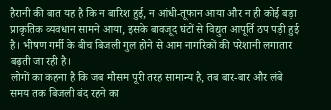हैरानी की बात यह है कि न बारिश हुई, न आंधी-तूफान आया और न ही कोई बड़ा प्राकृतिक व्यवधान सामने आया, इसके बावजूद घंटों से विद्युत आपूर्ति ठप पड़ी हुई है। भीषण गर्मी के बीच बिजली गुल होने से आम नागरिकों की परेशानी लगातार बढ़ती जा रही है।
लोगों का कहना है कि जब मौसम पूरी तरह सामान्य है, तब बार-बार और लंबे समय तक बिजली बंद रहने का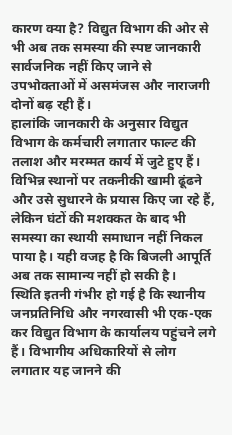कारण क्या है? विद्युत विभाग की ओर से भी अब तक समस्या की स्पष्ट जानकारी सार्वजनिक नहीं किए जाने से उपभोक्ताओं में असमंजस और नाराजगी दोनों बढ़ रही हैं।
हालांकि जानकारी के अनुसार विद्युत विभाग के कर्मचारी लगातार फाल्ट की तलाश और मरम्मत कार्य में जुटे हुए हैं। विभिन्न स्थानों पर तकनीकी खामी ढूंढने और उसे सुधारने के प्रयास किए जा रहे हैं, लेकिन घंटों की मशक्कत के बाद भी समस्या का स्थायी समाधान नहीं निकल पाया है। यही वजह है कि बिजली आपूर्ति अब तक सामान्य नहीं हो सकी है।
स्थिति इतनी गंभीर हो गई है कि स्थानीय जनप्रतिनिधि और नगरवासी भी एक-एक कर विद्युत विभाग के कार्यालय पहुंचने लगे हैं। विभागीय अधिकारियों से लोग लगातार यह जानने की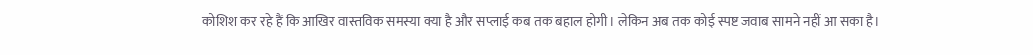कोशिश कर रहे हैं कि आखिर वास्तविक समस्या क्या है और सप्लाई कब तक बहाल होगी। लेकिन अब तक कोई स्पष्ट जवाब सामने नहीं आ सका है।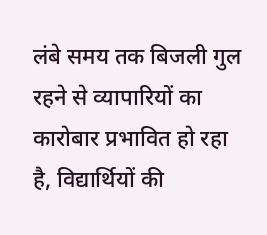लंबे समय तक बिजली गुल रहने से व्यापारियों का कारोबार प्रभावित हो रहा है, विद्यार्थियों की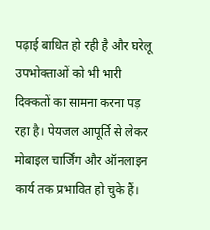पढ़ाई बाधित हो रही है और घरेलू उपभोक्ताओं को भी भारी दिक्कतों का सामना करना पड़ रहा है। पेयजल आपूर्ति से लेकर मोबाइल चार्जिंग और ऑनलाइन कार्य तक प्रभावित हो चुके हैं।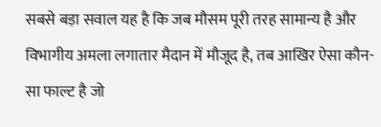सबसे बड़ा सवाल यह है कि जब मौसम पूरी तरह सामान्य है और विभागीय अमला लगातार मैदान में मौजूद है, तब आखिर ऐसा कौन-सा फाल्ट है जो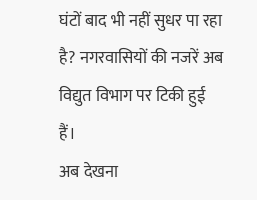घंटों बाद भी नहीं सुधर पा रहा है? नगरवासियों की नजरें अब विद्युत विभाग पर टिकी हुई हैं।
अब देखना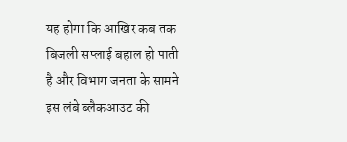यह होगा कि आखिर कब तक बिजली सप्लाई बहाल हो पाती है और विभाग जनता के सामने इस लंबे ब्लैकआउट की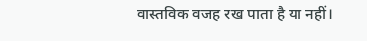वास्तविक वजह रख पाता है या नहीं।